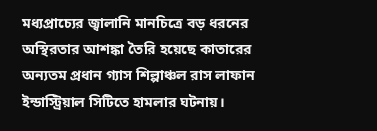মধ্যপ্রাচ্যের জ্বালানি মানচিত্রে বড় ধরনের অস্থিরতার আশঙ্কা তৈরি হয়েছে কাতারের অন্যতম প্রধান গ্যাস শিল্পাঞ্চল রাস লাফান ইন্ডাস্ট্রিয়াল সিটিতে হামলার ঘটনায়।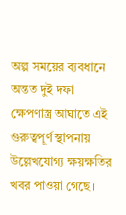অল্প সময়ের ব্যবধানে অন্তত দুই দফা ক্ষেপণাস্ত্র আঘাতে এই গুরুত্বপূর্ণ স্থাপনায় উল্লেখযোগ্য ক্ষয়ক্ষতির খবর পাওয়া গেছে।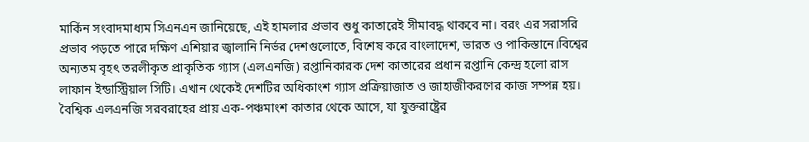মার্কিন সংবাদমাধ্যম সিএনএন জানিয়েছে, এই হামলার প্রভাব শুধু কাতারেই সীমাবদ্ধ থাকবে না। বরং এর সরাসরি প্রভাব পড়তে পারে দক্ষিণ এশিয়ার জ্বালানি নির্ভর দেশগুলোতে, বিশেষ করে বাংলাদেশ, ভারত ও পাকিস্তানে।বিশ্বের অন্যতম বৃহৎ তরলীকৃত প্রাকৃতিক গ্যাস (এলএনজি) রপ্তানিকারক দেশ কাতারের প্রধান রপ্তানি কেন্দ্র হলো রাস লাফান ইন্ডাস্ট্রিয়াল সিটি। এখান থেকেই দেশটির অধিকাংশ গ্যাস প্রক্রিয়াজাত ও জাহাজীকরণের কাজ সম্পন্ন হয়। বৈশ্বিক এলএনজি সরবরাহের প্রায় এক-পঞ্চমাংশ কাতার থেকে আসে, যা যুক্তরাষ্ট্রের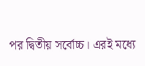পর দ্বিতীয় সর্বোচ্চ। এরই মধ্যে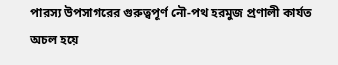পারস্য উপসাগরের গুরুত্বপূর্ণ নৌ-পথ হরমুজ প্রণালী কার্যত অচল হয়ে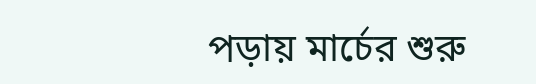পড়ায় মার্চের শুরু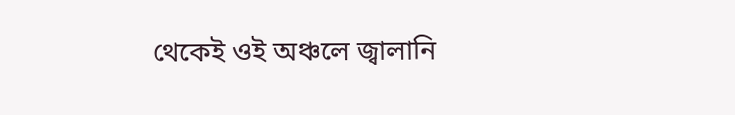থেকেই ওই অঞ্চলে জ্বালানি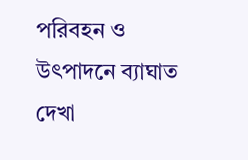পরিবহন ও উৎপাদনে ব্যাঘাত দেখা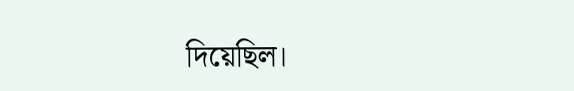দিয়েছিল।